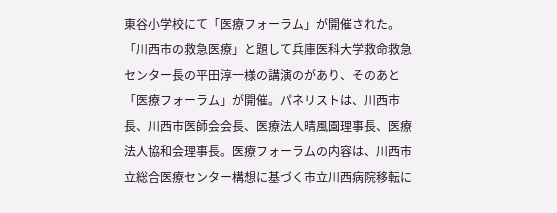東谷小学校にて「医療フォーラム」が開催された。
「川西市の救急医療」と題して兵庫医科大学救命救急センター長の平田淳一様の講演のがあり、そのあと「医療フォーラム」が開催。パネリストは、川西市長、川西市医師会会長、医療法人晴風園理事長、医療法人協和会理事長。医療フォーラムの内容は、川西市立総合医療センター構想に基づく市立川西病院移転に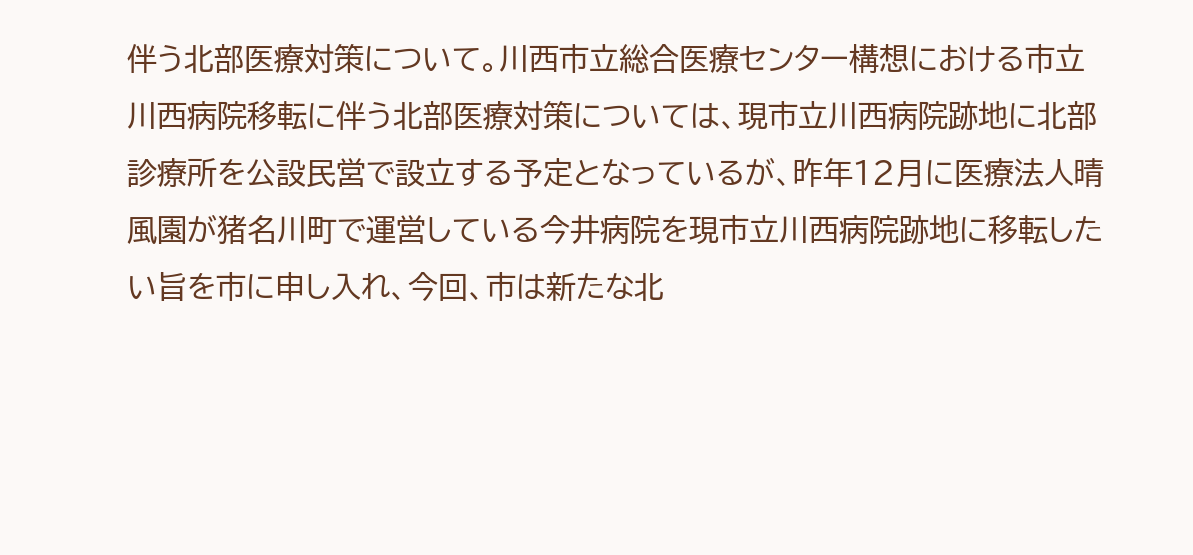伴う北部医療対策について。川西市立総合医療センター構想における市立川西病院移転に伴う北部医療対策については、現市立川西病院跡地に北部診療所を公設民営で設立する予定となっているが、昨年12月に医療法人晴風園が猪名川町で運営している今井病院を現市立川西病院跡地に移転したい旨を市に申し入れ、今回、市は新たな北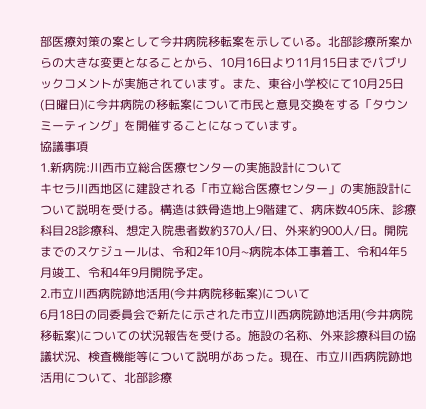部医療対策の案として今井病院移転案を示している。北部診療所案からの大きな変更となることから、10月16日より11月15日までパブリックコメントが実施されています。また、東谷小学校にて10月25日(日曜日)に今井病院の移転案について市民と意見交換をする「タウンミーティング」を開催することになっています。
協議事項
1.新病院:川西市立総合医療センターの実施設計について
キセラ川西地区に建設される「市立総合医療センター」の実施設計について説明を受ける。構造は鉄骨造地上9階建て、病床数405床、診療科目28診療科、想定入院患者数約370人/日、外来約900人/日。開院までのスケジュールは、令和2年10月~病院本体工事着工、令和4年5月竣工、令和4年9月開院予定。
2.市立川西病院跡地活用(今井病院移転案)について
6月18日の同委員会で新たに示された市立川西病院跡地活用(今井病院移転案)についての状況報告を受ける。施設の名称、外来診療科目の協議状況、検査機能等について説明があった。現在、市立川西病院跡地活用について、北部診療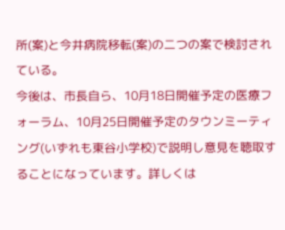所(案)と今井病院移転(案)の二つの案で検討されている。
今後は、市長自ら、10月18日開催予定の医療フォーラム、10月25日開催予定のタウンミーティング(いずれも東谷小学校)で説明し意見を聴取することになっています。詳しくは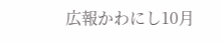広報かわにし10月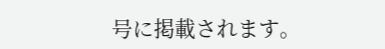号に掲載されます。